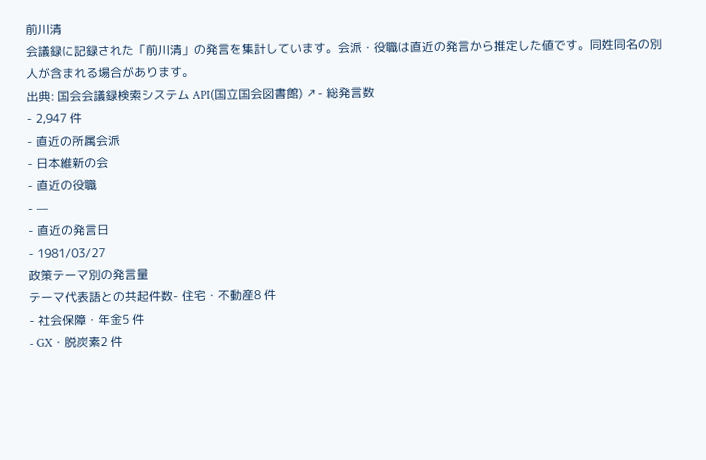前川清
会議録に記録された「前川清」の発言を集計しています。会派・役職は直近の発言から推定した値です。同姓同名の別人が含まれる場合があります。
出典: 国会会議録検索システム API(国立国会図書館) ↗- 総発言数
- 2,947 件
- 直近の所属会派
- 日本維新の会
- 直近の役職
- —
- 直近の発言日
- 1981/03/27
政策テーマ別の発言量
テーマ代表語との共起件数- 住宅・不動産8 件
- 社会保障・年金5 件
- GX・脱炭素2 件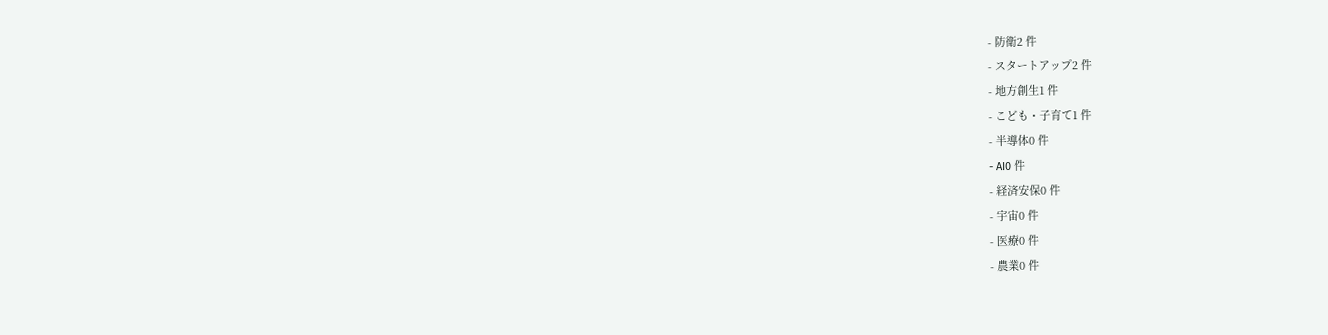- 防衛2 件
- スタートアップ2 件
- 地方創生1 件
- こども・子育て1 件
- 半導体0 件
- AI0 件
- 経済安保0 件
- 宇宙0 件
- 医療0 件
- 農業0 件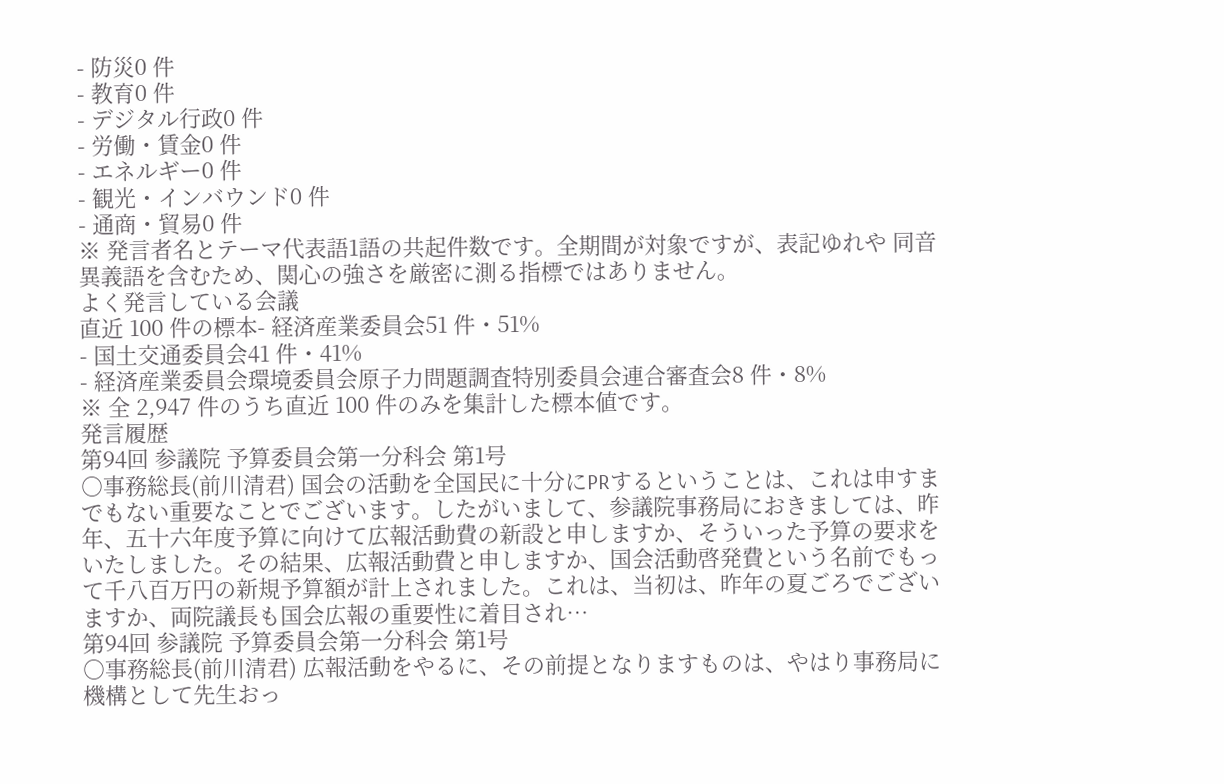- 防災0 件
- 教育0 件
- デジタル行政0 件
- 労働・賃金0 件
- エネルギー0 件
- 観光・インバウンド0 件
- 通商・貿易0 件
※ 発言者名とテーマ代表語1語の共起件数です。全期間が対象ですが、表記ゆれや 同音異義語を含むため、関心の強さを厳密に測る指標ではありません。
よく発言している会議
直近 100 件の標本- 経済産業委員会51 件・51%
- 国土交通委員会41 件・41%
- 経済産業委員会環境委員会原子力問題調査特別委員会連合審査会8 件・8%
※ 全 2,947 件のうち直近 100 件のみを集計した標本値です。
発言履歴
第94回 参議院 予算委員会第一分科会 第1号
○事務総長(前川清君) 国会の活動を全国民に十分にPRするということは、これは申すまでもない重要なことでございます。したがいまして、参議院事務局におきましては、昨年、五十六年度予算に向けて広報活動費の新設と申しますか、そういった予算の要求をいたしました。その結果、広報活動費と申しますか、国会活動啓発費という名前でもって千八百万円の新規予算額が計上されました。これは、当初は、昨年の夏ごろでございますか、両院議長も国会広報の重要性に着目され…
第94回 参議院 予算委員会第一分科会 第1号
○事務総長(前川清君) 広報活動をやるに、その前提となりますものは、やはり事務局に機構として先生おっ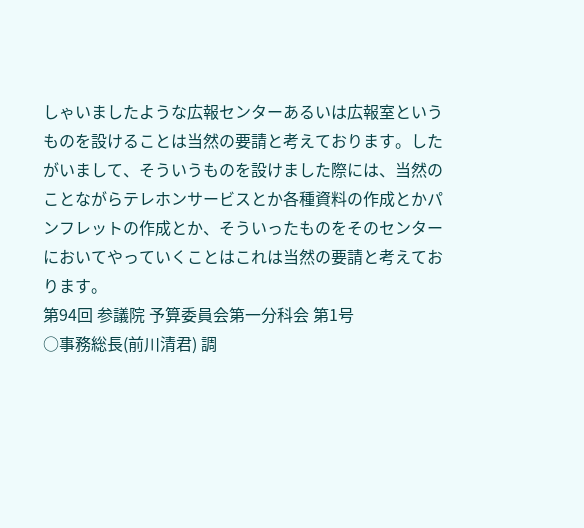しゃいましたような広報センターあるいは広報室というものを設けることは当然の要請と考えております。したがいまして、そういうものを設けました際には、当然のことながらテレホンサービスとか各種資料の作成とかパンフレットの作成とか、そういったものをそのセンターにおいてやっていくことはこれは当然の要請と考えております。
第94回 参議院 予算委員会第一分科会 第1号
○事務総長(前川清君) 調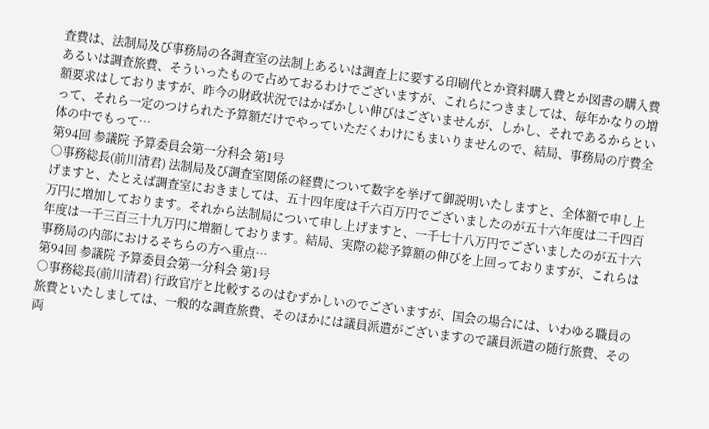査費は、法制局及び事務局の各調査室の法制上あるいは調査上に要する印刷代とか資料購入費とか図書の購入費あるいは調査旅費、そういったもので占めておるわけでございますが、これらにつきましては、毎年かなりの増額要求はしておりますが、昨今の財政状況ではかばかしい伸びはございませんが、しかし、それであるからといって、それら一定のつけられた予算額だけでやっていただくわけにもまいりませんので、結局、事務局の庁費全体の中でもって…
第94回 参議院 予算委員会第一分科会 第1号
○事務総長(前川清君) 法制局及び調査室関係の経費について数字を挙げて御説明いたしますと、全体額で申し上げますと、たとえば調査室におきましては、五十四年度は千六百万円でございましたのが五十六年度は二千四百万円に増加しております。それから法制局について申し上げますと、一千七十八万円でございましたのが五十六年度は一千三百三十九万円に増額しております。結局、実際の総予算額の伸びを上回っておりますが、これらは事務局の内部におけるそちらの方へ重点…
第94回 参議院 予算委員会第一分科会 第1号
○事務総長(前川清君) 行政官庁と比較するのはむずかしいのでございますが、国会の場合には、いわゆる職員の旅費といたしましては、一般的な調査旅費、そのほかには議員派遣がございますので議員派遣の随行旅費、その両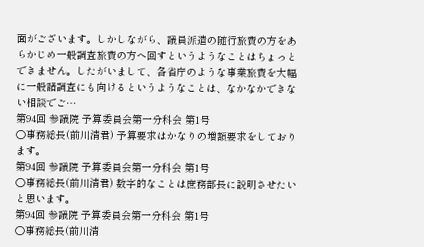面がございます。しかしながら、議員派遣の随行旅費の方をあらかじめ一般調査旅費の方へ回すというようなことはちょっとできません。したがいまして、各省庁のような事業旅費を大幅に一般諸調査にも向けるというようなことは、なかなかできない相談でご…
第94回 参議院 予算委員会第一分科会 第1号
○事務総長(前川清君) 予算要求はかなりの増額要求をしております。
第94回 参議院 予算委員会第一分科会 第1号
○事務総長(前川清君) 数字的なことは庶務部長に説明させたいと思います。
第94回 参議院 予算委員会第一分科会 第1号
○事務総長(前川清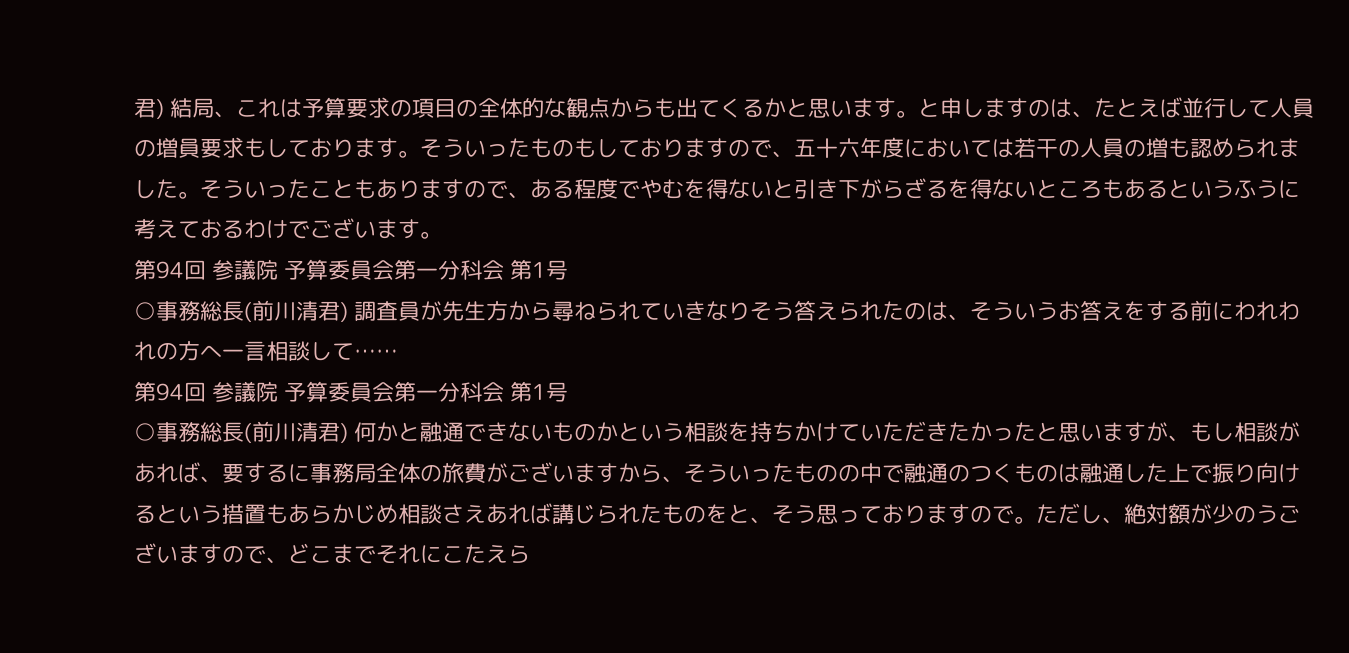君) 結局、これは予算要求の項目の全体的な観点からも出てくるかと思います。と申しますのは、たとえば並行して人員の増員要求もしております。そういったものもしておりますので、五十六年度においては若干の人員の増も認められました。そういったこともありますので、ある程度でやむを得ないと引き下がらざるを得ないところもあるというふうに考えておるわけでございます。
第94回 参議院 予算委員会第一分科会 第1号
○事務総長(前川清君) 調査員が先生方から尋ねられていきなりそう答えられたのは、そういうお答えをする前にわれわれの方へ一言相談して……
第94回 参議院 予算委員会第一分科会 第1号
○事務総長(前川清君) 何かと融通できないものかという相談を持ちかけていただきたかったと思いますが、もし相談があれば、要するに事務局全体の旅費がございますから、そういったものの中で融通のつくものは融通した上で振り向けるという措置もあらかじめ相談さえあれば講じられたものをと、そう思っておりますので。ただし、絶対額が少のうございますので、どこまでそれにこたえら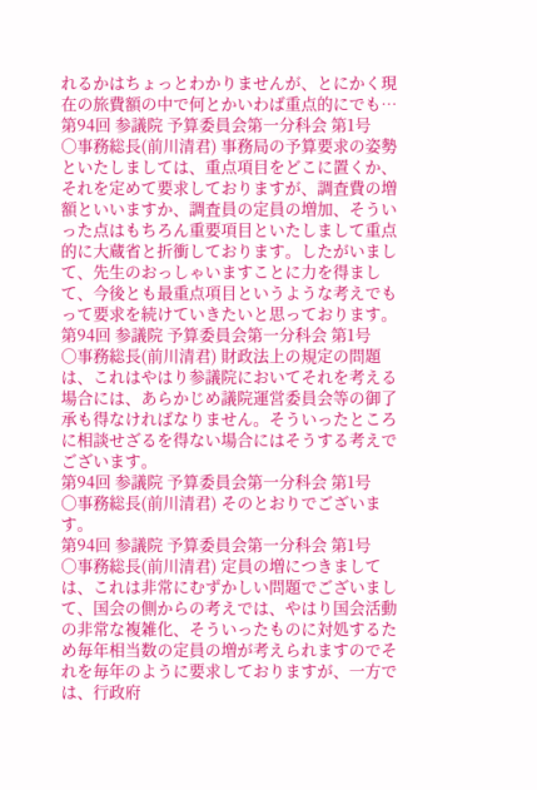れるかはちょっとわかりませんが、とにかく現在の旅費額の中で何とかいわば重点的にでも…
第94回 参議院 予算委員会第一分科会 第1号
○事務総長(前川清君) 事務局の予算要求の姿勢といたしましては、重点項目をどこに置くか、それを定めて要求しておりますが、調査費の増額といいますか、調査員の定員の増加、そういった点はもちろん重要項目といたしまして重点的に大蔵省と折衝しております。したがいまして、先生のおっしゃいますことに力を得まして、今後とも最重点項目というような考えでもって要求を続けていきたいと思っております。
第94回 参議院 予算委員会第一分科会 第1号
○事務総長(前川清君) 財政法上の規定の問題は、これはやはり参議院においてそれを考える場合には、あらかじめ議院運営委員会等の御了承も得なければなりません。そういったところに相談せざるを得ない場合にはそうする考えでございます。
第94回 参議院 予算委員会第一分科会 第1号
○事務総長(前川清君) そのとおりでございます。
第94回 参議院 予算委員会第一分科会 第1号
○事務総長(前川清君) 定員の増につきましては、これは非常にむずかしい問題でございまして、国会の側からの考えでは、やはり国会活動の非常な複雑化、そういったものに対処するため毎年相当数の定員の増が考えられますのでそれを毎年のように要求しておりますが、一方では、行政府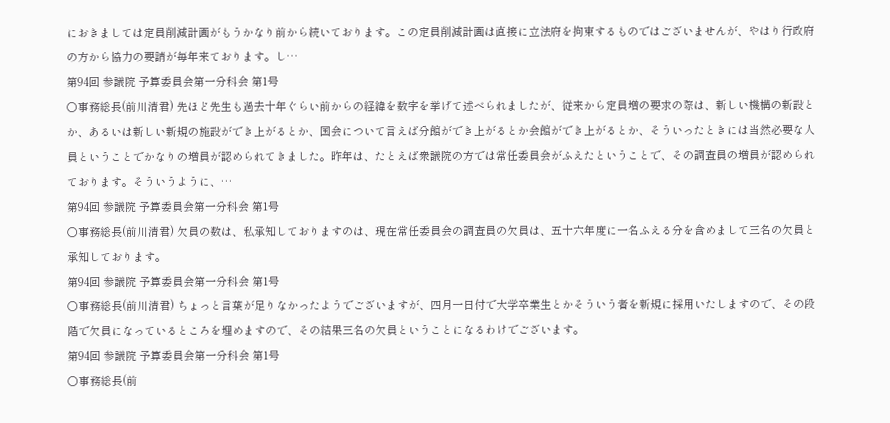におきましては定員削減計画がもうかなり前から続いております。この定員削減計画は直接に立法府を拘束するものではございませんが、やはり行政府の方から協力の要請が毎年来ております。し…
第94回 参議院 予算委員会第一分科会 第1号
○事務総長(前川清君) 先ほど先生も過去十年ぐらい前からの経緯を数字を挙げて述べられましたが、従来から定員増の要求の際は、新しい機構の新設とか、あるいは新しい新規の施設ができ上がるとか、国会について言えば分館ができ上がるとか会館ができ上がるとか、そういったときには当然必要な人員ということでかなりの増員が認められてきました。昨年は、たとえば衆議院の方では常任委員会がふえたということで、その調査員の増員が認められております。そういうように、…
第94回 参議院 予算委員会第一分科会 第1号
○事務総長(前川清君) 欠員の数は、私承知しておりますのは、現在常任委員会の調査員の欠員は、五十六年度に一名ふえる分を含めまして三名の欠員と承知しております。
第94回 参議院 予算委員会第一分科会 第1号
○事務総長(前川清君) ちょっと言葉が足りなかったようでございますが、四月一日付で大学卒業生とかそういう者を新規に採用いたしますので、その段階で欠員になっているところを埋めますので、その結果三名の欠員ということになるわけでございます。
第94回 参議院 予算委員会第一分科会 第1号
○事務総長(前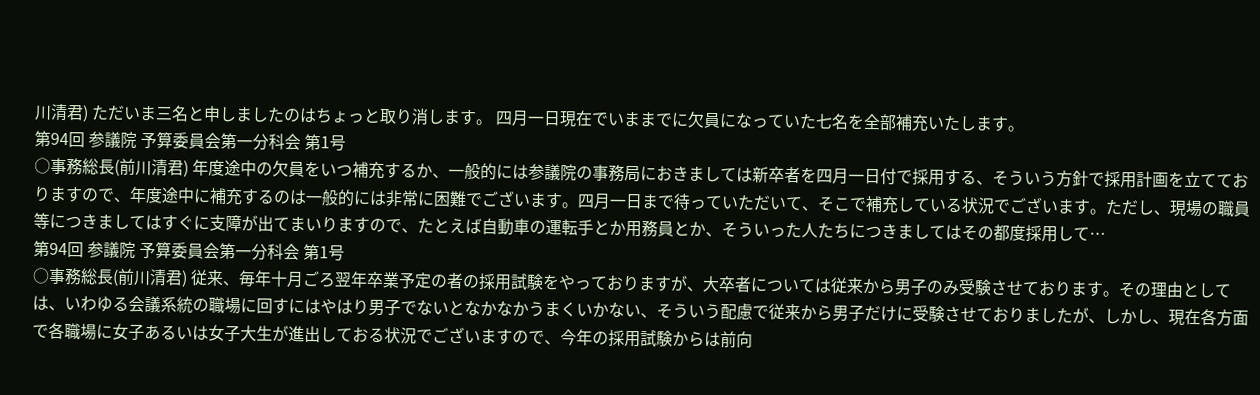川清君) ただいま三名と申しましたのはちょっと取り消します。 四月一日現在でいままでに欠員になっていた七名を全部補充いたします。
第94回 参議院 予算委員会第一分科会 第1号
○事務総長(前川清君) 年度途中の欠員をいつ補充するか、一般的には参議院の事務局におきましては新卒者を四月一日付で採用する、そういう方針で採用計画を立てておりますので、年度途中に補充するのは一般的には非常に困難でございます。四月一日まで待っていただいて、そこで補充している状況でございます。ただし、現場の職員等につきましてはすぐに支障が出てまいりますので、たとえば自動車の運転手とか用務員とか、そういった人たちにつきましてはその都度採用して…
第94回 参議院 予算委員会第一分科会 第1号
○事務総長(前川清君) 従来、毎年十月ごろ翌年卒業予定の者の採用試験をやっておりますが、大卒者については従来から男子のみ受験させております。その理由としては、いわゆる会議系統の職場に回すにはやはり男子でないとなかなかうまくいかない、そういう配慮で従来から男子だけに受験させておりましたが、しかし、現在各方面で各職場に女子あるいは女子大生が進出しておる状況でございますので、今年の採用試験からは前向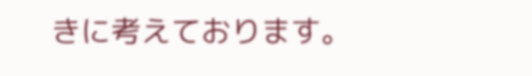きに考えております。